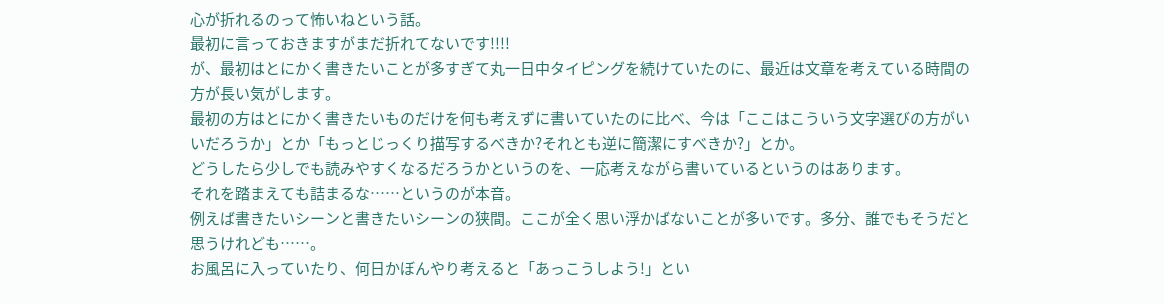心が折れるのって怖いねという話。
最初に言っておきますがまだ折れてないです!!!!
が、最初はとにかく書きたいことが多すぎて丸一日中タイピングを続けていたのに、最近は文章を考えている時間の方が長い気がします。
最初の方はとにかく書きたいものだけを何も考えずに書いていたのに比べ、今は「ここはこういう文字選びの方がいいだろうか」とか「もっとじっくり描写するべきか?それとも逆に簡潔にすべきか?」とか。
どうしたら少しでも読みやすくなるだろうかというのを、一応考えながら書いているというのはあります。
それを踏まえても詰まるな……というのが本音。
例えば書きたいシーンと書きたいシーンの狭間。ここが全く思い浮かばないことが多いです。多分、誰でもそうだと思うけれども……。
お風呂に入っていたり、何日かぼんやり考えると「あっこうしよう!」とい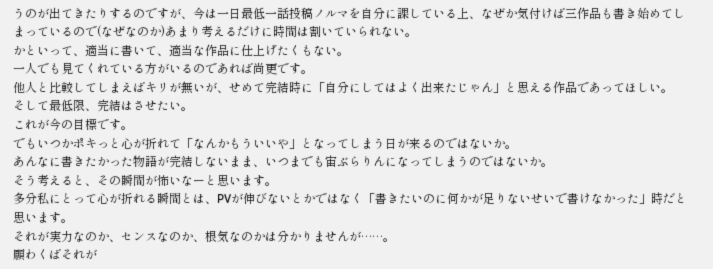うのが出てきたりするのですが、今は一日最低一話投稿ノルマを自分に課している上、なぜか気付けば三作品も書き始めてしまっているので(なぜなのか)あまり考えるだけに時間は割いていられない。
かといって、適当に書いて、適当な作品に仕上げたくもない。
一人でも見てくれている方がいるのであれば尚更です。
他人と比較してしまえばキリが無いが、せめて完結時に「自分にしてはよく出来たじゃん」と思える作品であってほしい。
そして最低限、完結はさせたい。
これが今の目標です。
でもいつかポキっと心が折れて「なんかもういいや」となってしまう日が来るのではないか。
あんなに書きたかった物語が完結しないまま、いつまでも宙ぶらりんになってしまうのではないか。
そう考えると、その瞬間が怖いなーと思います。
多分私にとって心が折れる瞬間とは、PVが伸びないとかではなく「書きたいのに何かが足りないせいで書けなかった」時だと思います。
それが実力なのか、センスなのか、根気なのかは分かりませんが……。
願わくばそれが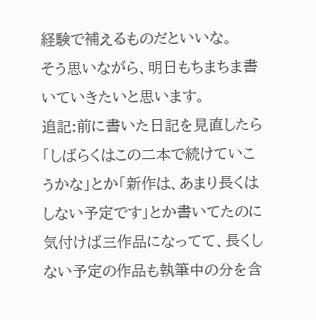経験で補えるものだといいな。
そう思いながら、明日もちまちま書いていきたいと思います。
追記:前に書いた日記を見直したら「しばらくはこの二本で続けていこうかな」とか「新作は、あまり長くはしない予定です」とか書いてたのに気付けば三作品になってて、長くしない予定の作品も執筆中の分を含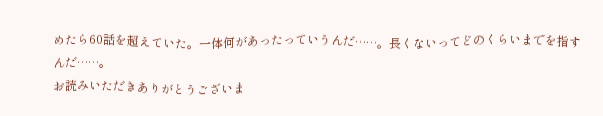めたら60話を超えていた。一体何があったっていうんだ……。長くないってどのくらいまでを指すんだ……。
お読みいただきありがとうございま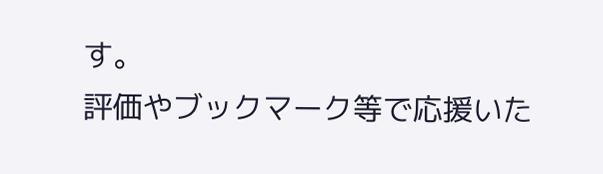す。
評価やブックマーク等で応援いた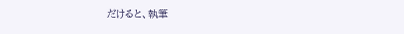だけると、執筆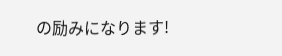の励みになります!